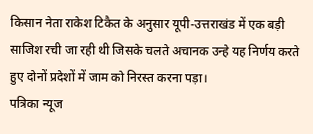किसान नेता राकेश टिकैत के अनुसार यूपी-उत्तराखंड में एक बड़ी साजिश रची जा रही थी जिसके चलते अचानक उन्हे यह निर्णय करते हुए दोनों प्रदेशों में जाम को निरस्त करना पड़ा।
पत्रिका न्यूज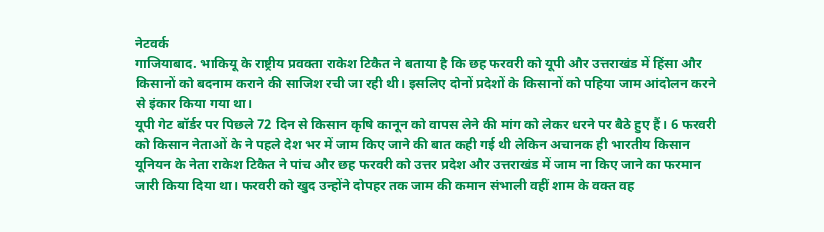नेटवर्क
गाजियाबाद. भाकियू के राष्ट्रीय प्रवक्ता राकेश टिकैत ने बताया है कि छह फरवरी को यूपी और उत्तराखंड में हिंसा और किसानों को बदनाम कराने की साजिश रची जा रही थी। इसलिए दोनों प्रदेशों के किसानों को पहिया जाम आंदोलन करने से इंकार किया गया था।
यूपी गेट बॉर्डर पर पिछले 72 दिन से किसान कृषि कानून को वापस लेने की मांग को लेकर धरने पर बैठे हुए हैं। 6 फरवरी को किसान नेताओं के ने पहले देश भर में जाम किए जाने की बात कही गई थी लेकिन अचानक ही भारतीय किसान यूनियन के नेता राकेश टिकैत ने पांच और छह फरवरी को उत्तर प्रदेश और उत्तराखंड में जाम ना किए जाने का फरमान जारी किया दिया था। फरवरी को खुद उन्होंने दोपहर तक जाम की कमान संभाली वहीं शाम के वक्त वह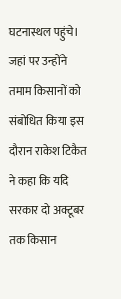घटनास्थल पहुंचे। जहां पर उन्होंने तमाम किसानों को संबोधित किया इस दौरान राकेश टिकैत ने कहा कि यदि सरकार दो अक्टूबर तक किसान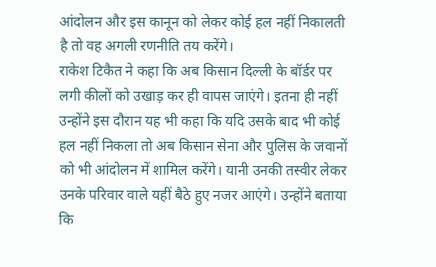आंदोलन और इस कानून को लेकर कोई हल नहीं निकालती है तो वह अगली रणनीति तय करेंगे।
राकेश टिकैत ने कहा कि अब किसान दिल्ली के बॉर्डर पर लगी कीलों को उखाड़ कर ही वापस जाएंगे। इतना ही नहीं उन्होंने इस दौरान यह भी कहा कि यदि उसके बाद भी कोई हल नहीं निकला तो अब किसान सेना और पुलिस के जवानों को भी आंदोलन में शामिल करेंगे। यानी उनकी तस्वीर लेकर उनके परिवार वाले यहीं बैठे हुए नजर आएंगे। उन्होंने बताया कि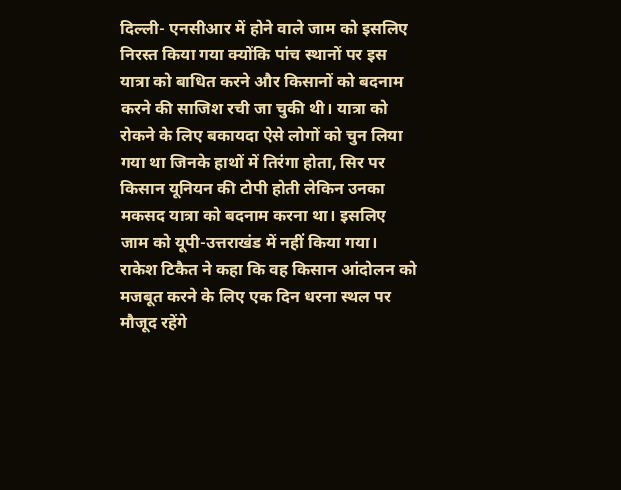दिल्ली- एनसीआर में होने वाले जाम को इसलिए निरस्त किया गया क्योंकि पांच स्थानों पर इस यात्रा को बाधित करने और किसानों को बदनाम करने की साजिश रची जा चुकी थी। यात्रा को रोकने के लिए बकायदा ऐसे लोगों को चुन लिया गया था जिनके हाथों में तिरंगा होता, सिर पर किसान यूनियन की टोपी होती लेकिन उनका मकसद यात्रा को बदनाम करना था। इसलिए जाम को यूपी-उत्तराखंड में नहीं किया गया।
राकेश टिकैत ने कहा कि वह किसान आंदोलन को मजबूत करने के लिए एक दिन धरना स्थल पर मौजूद रहेंगे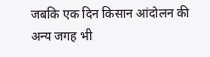जबकि एक दिन किसान आंदोलन की अन्य जगह भी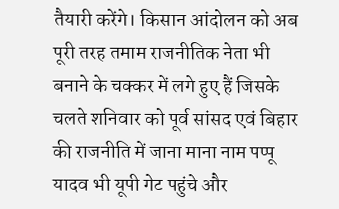तैयारी करेंगे। किसान आंदोलन को अब पूरी तरह तमाम राजनीतिक नेता भी बनाने के चक्कर में लगे हुए हैं जिसके चलते शनिवार को पूर्व सांसद एवं बिहार की राजनीति में जाना माना नाम पप्पू यादव भी यूपी गेट पहुंचे और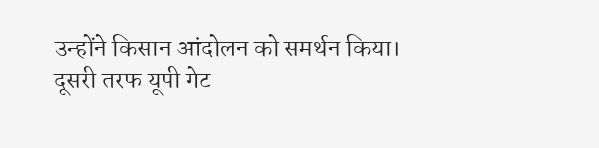उन्होंने किसान आंदोलन को समर्थन किया। दूसरी तरफ यूपी गेट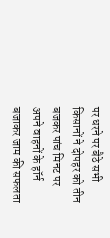पर धरने पर बैठे सभी किसानों ने दोपहर को तीन बजकर पांच मिनट पर अपने वाहनों के हॉर्न बजाकर जाम की सफलता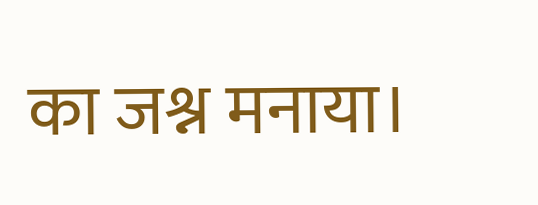का जश्न मनाया।